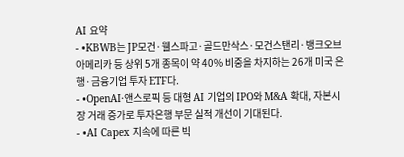AI 요약
- •KBWB는 JP모건·웰스파고·골드만삭스·모건스탠리·뱅크오브아메리카 등 상위 5개 종목이 약 40% 비중을 차지하는 26개 미국 은행·금융기업 투자 ETF다.
- •OpenAI·앤스로픽 등 대형 AI 기업의 IPO와 M&A 확대, 자본시장 거래 증가로 투자은행 부문 실적 개선이 기대된다.
- •AI Capex 지속에 따른 빅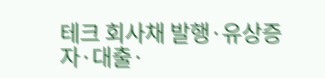테크 회사채 발행·유상증자·대출·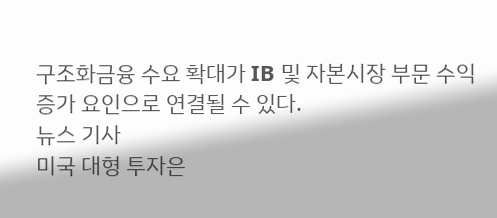구조화금융 수요 확대가 IB 및 자본시장 부문 수익 증가 요인으로 연결될 수 있다.
뉴스 기사
미국 대형 투자은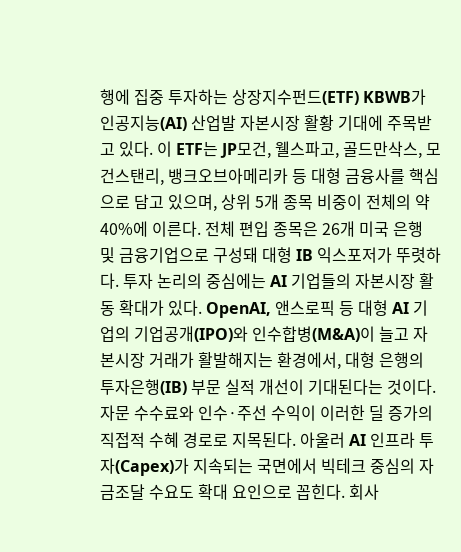행에 집중 투자하는 상장지수펀드(ETF) KBWB가 인공지능(AI) 산업발 자본시장 활황 기대에 주목받고 있다. 이 ETF는 JP모건, 웰스파고, 골드만삭스, 모건스탠리, 뱅크오브아메리카 등 대형 금융사를 핵심으로 담고 있으며, 상위 5개 종목 비중이 전체의 약 40%에 이른다. 전체 편입 종목은 26개 미국 은행 및 금융기업으로 구성돼 대형 IB 익스포저가 뚜렷하다. 투자 논리의 중심에는 AI 기업들의 자본시장 활동 확대가 있다. OpenAI, 앤스로픽 등 대형 AI 기업의 기업공개(IPO)와 인수합병(M&A)이 늘고 자본시장 거래가 활발해지는 환경에서, 대형 은행의 투자은행(IB) 부문 실적 개선이 기대된다는 것이다. 자문 수수료와 인수·주선 수익이 이러한 딜 증가의 직접적 수혜 경로로 지목된다. 아울러 AI 인프라 투자(Capex)가 지속되는 국면에서 빅테크 중심의 자금조달 수요도 확대 요인으로 꼽힌다. 회사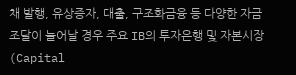채 발행, 유상증자, 대출, 구조화금융 등 다양한 자금조달이 늘어날 경우 주요 IB의 투자은행 및 자본시장(Capital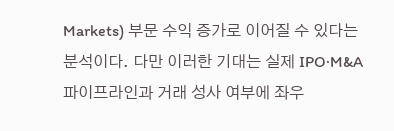Markets) 부문 수익 증가로 이어질 수 있다는 분석이다. 다만 이러한 기대는 실제 IPO·M&A 파이프라인과 거래 성사 여부에 좌우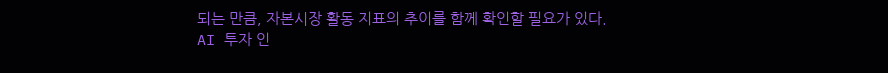되는 만큼, 자본시장 활동 지표의 추이를 함께 확인할 필요가 있다.
AI 투자 인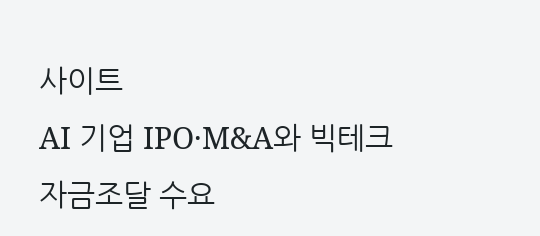사이트
AI 기업 IPO·M&A와 빅테크 자금조달 수요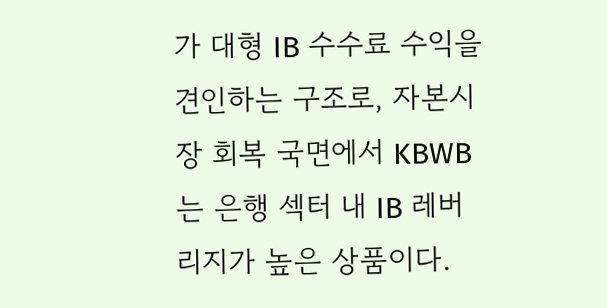가 대형 IB 수수료 수익을 견인하는 구조로, 자본시장 회복 국면에서 KBWB는 은행 섹터 내 IB 레버리지가 높은 상품이다.